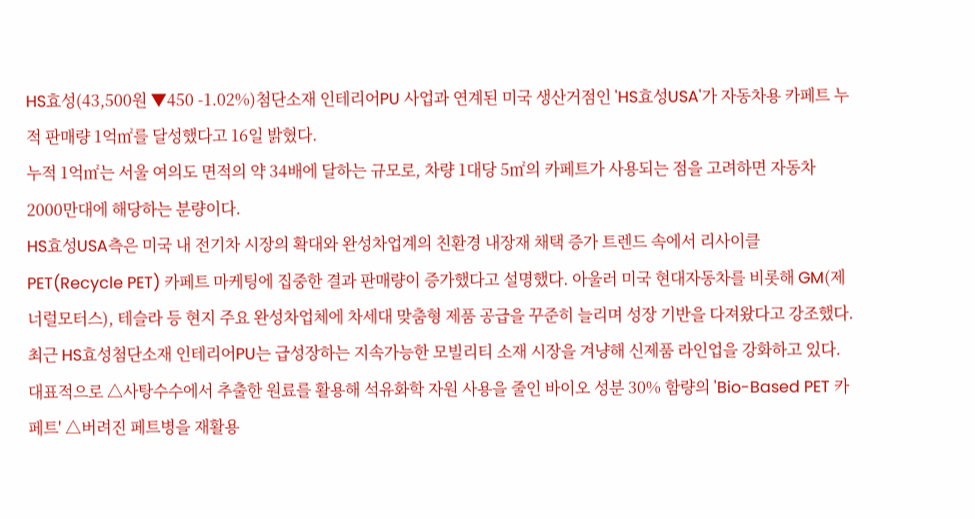HS효성(43,500원 ▼450 -1.02%)첨단소재 인테리어PU 사업과 연계된 미국 생산거점인 'HS효성USA'가 자동차용 카페트 누적 판매량 1억㎡를 달성했다고 16일 밝혔다.
누적 1억㎡는 서울 여의도 면적의 약 34배에 달하는 규모로, 차량 1대당 5㎡의 카페트가 사용되는 점을 고려하면 자동차 2000만대에 해당하는 분량이다.
HS효성USA측은 미국 내 전기차 시장의 확대와 완성차업계의 친환경 내장재 채택 증가 트렌드 속에서 리사이클 PET(Recycle PET) 카페트 마케팅에 집중한 결과 판매량이 증가했다고 설명했다. 아울러 미국 현대자동차를 비롯해 GM(제너럴모터스), 테슬라 등 현지 주요 완성차업체에 차세대 맞춤형 제품 공급을 꾸준히 늘리며 성장 기반을 다져왔다고 강조했다.
최근 HS효성첨단소재 인테리어PU는 급성장하는 지속가능한 모빌리티 소재 시장을 겨냥해 신제품 라인업을 강화하고 있다. 대표적으로 △사탕수수에서 추출한 원료를 활용해 석유화학 자원 사용을 줄인 바이오 성분 30% 함량의 'Bio-Based PET 카페트' △버려진 페트병을 재활용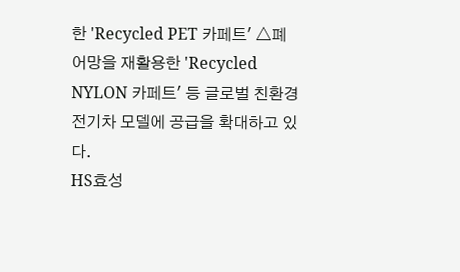한 'Recycled PET 카페트' △폐어망을 재활용한 'Recycled NYLON 카페트' 등 글로벌 친환경 전기차 모델에 공급을 확대하고 있다.
HS효성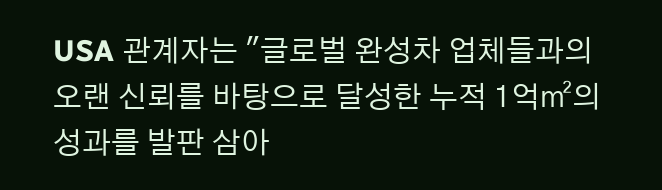USA 관계자는 "글로벌 완성차 업체들과의 오랜 신뢰를 바탕으로 달성한 누적 1억㎡의 성과를 발판 삼아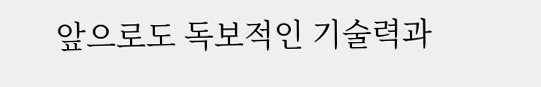앞으로도 독보적인 기술력과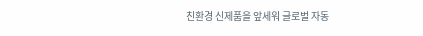친환경 신제품을 앞세워 글로벌 자동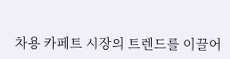차용 카페트 시장의 트렌드를 이끌어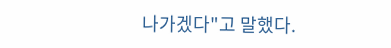나가겠다"고 말했다.